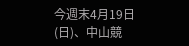今週末4月19日(日)、中山競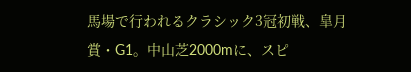馬場で行われるクラシック3冠初戦、皐月賞・G1。中山芝2000mに、スピ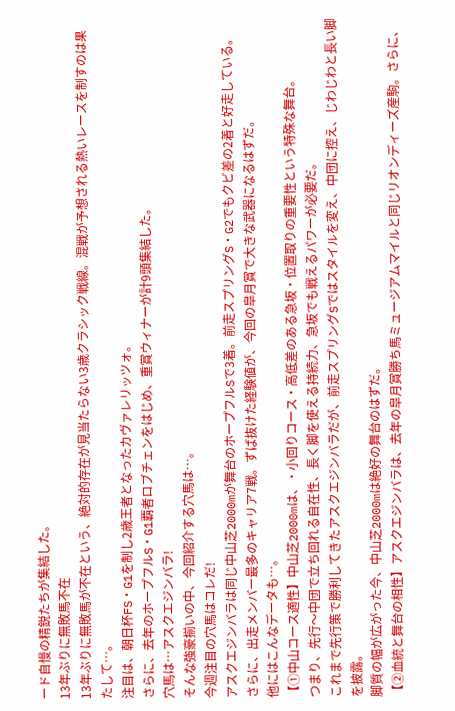ード自慢の精鋭たちが集結した。
13年ぶりに無敗馬不在
13年ぶりに無敗馬が不在という、絶対的存在が見当たらない3歳クラシック戦線。混戦が予想される熱いレースを制すのは果たして…。
注目は、朝日杯FS・G1を制し2歳王者となったカヴァレリッツォ。
さらに、去年のホープフルS・G1覇者ロブチェンをはじめ、重賞ウィナーが計9頭集結した。
穴馬は…アスクエジンバラ!
そんな強豪揃いの中、今回紹介する穴馬は…。
今週注目の穴馬はコレだ!
アスクエジンバラは同じ中山芝2000mが舞台のホープフルSで3着。前走スプリングS・G2でもクビ差の2着と好走している。
さらに、出走メンバー最多のキャリア7戦。ずば抜けた経験値が、今回の皐月賞で大きな武器になるはずだ。
他にはこんなデータも…。
【①中山コース適性】中山芝2000mは、・小回りコース・高低差のある急坂・位置取りの重要性という特殊な舞台。
つまり、先行〜中団で立ち回れる自在性、長く脚を使える持続力、急坂でも戦えるパワーが必要だ。
これまで先行策で勝利してきたアスクエジンバラだが、前走スプリングSではスタイルを変え、中団に控え、じわじわと長い脚を披露。
脚質の幅が広がった今、中山芝2000mは絶好の舞台のはずだ。
【②血統と舞台の相性】アスクエジンバラは、去年の皐月賞勝ち馬ミュージアムマイルと同じリオンディーズ産駒。さらに、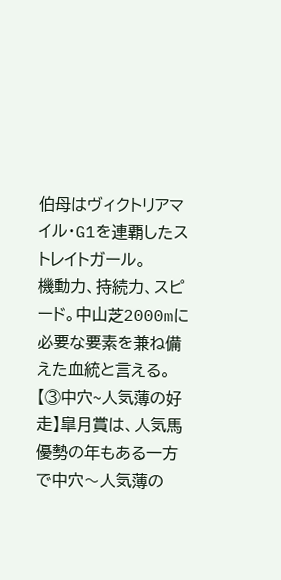伯母はヴィクトリアマイル・G1を連覇したストレイトガール。
機動力、持続力、スピード。中山芝2000mに必要な要素を兼ね備えた血統と言える。
【③中穴~人気薄の好走】皐月賞は、人気馬優勢の年もある一方で中穴〜人気薄の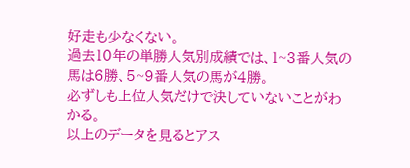好走も少なくない。
過去10年の単勝人気別成績では、1~3番人気の馬は6勝、5~9番人気の馬が4勝。
必ずしも上位人気だけで決していないことがわかる。
以上のデータを見るとアス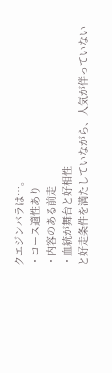クエジンバラは…。
・コース適性あり
・内容のある前走
・血統が舞台と好相性
と好走条件を満たしていながら、人気が伴っていない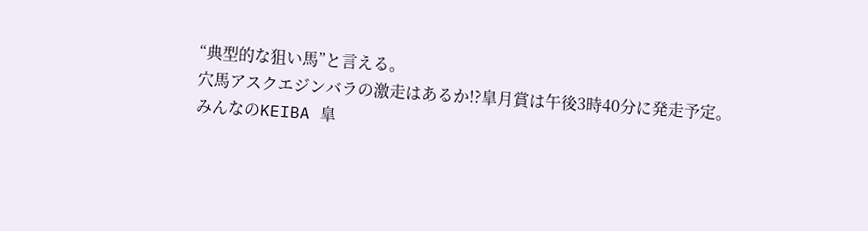“典型的な狙い馬”と言える。
穴馬アスクエジンバラの激走はあるか!?皐月賞は午後3時40分に発走予定。
みんなのKEIBA 皐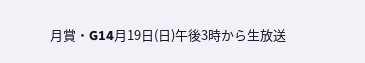月賞・G14月19日(日)午後3時から生放送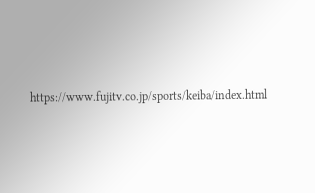https://www.fujitv.co.jp/sports/keiba/index.html